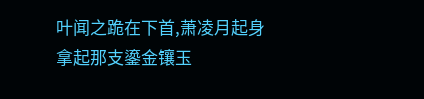叶闻之跪在下首,萧凌月起身拿起那支鎏金镶玉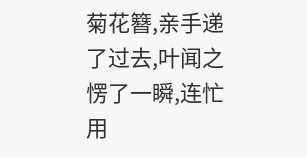菊花簪,亲手递了过去,叶闻之愣了一瞬,连忙用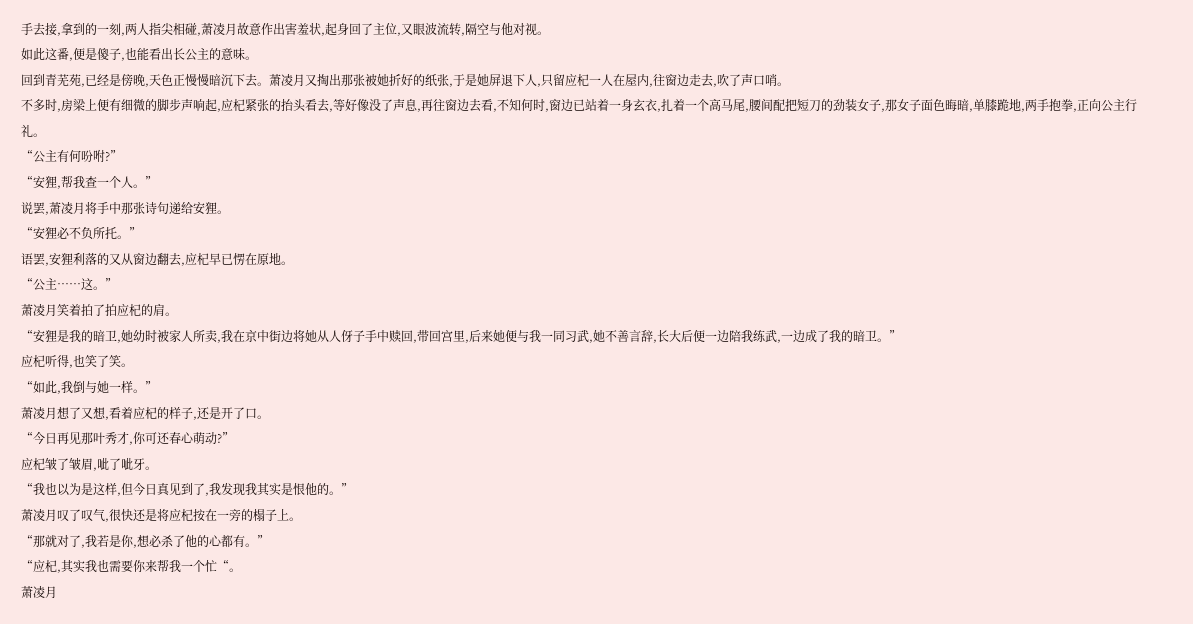手去接,拿到的一刻,两人指尖相碰,萧凌月故意作出害羞状,起身回了主位,又眼波流转,隔空与他对视。
如此这番,便是傻子,也能看出长公主的意味。
回到青芜苑,已经是傍晚,天色正慢慢暗沉下去。萧凌月又掏出那张被她折好的纸张,于是她屏退下人,只留应杞一人在屋内,往窗边走去,吹了声口哨。
不多时,房梁上便有细微的脚步声响起,应杞紧张的抬头看去,等好像没了声息,再往窗边去看,不知何时,窗边已站着一身玄衣,扎着一个高马尾,腰间配把短刀的劲装女子,那女子面色晦暗,单膝跪地,两手抱拳,正向公主行礼。
“公主有何吩咐?”
“安狸,帮我查一个人。”
说罢,萧凌月将手中那张诗句递给安狸。
“安狸必不负所托。”
语罢,安狸利落的又从窗边翻去,应杞早已愣在原地。
“公主……这。”
萧凌月笑着拍了拍应杞的肩。
“安狸是我的暗卫,她幼时被家人所卖,我在京中街边将她从人伢子手中赎回,带回宫里,后来她便与我一同习武,她不善言辞,长大后便一边陪我练武,一边成了我的暗卫。”
应杞听得,也笑了笑。
“如此,我倒与她一样。”
萧凌月想了又想,看着应杞的样子,还是开了口。
“今日再见那叶秀才,你可还春心萌动?”
应杞皱了皱眉,呲了呲牙。
“我也以为是这样,但今日真见到了,我发现我其实是恨他的。”
萧凌月叹了叹气,很快还是将应杞按在一旁的榻子上。
“那就对了,我若是你,想必杀了他的心都有。”
“应杞,其实我也需要你来帮我一个忙“。
萧凌月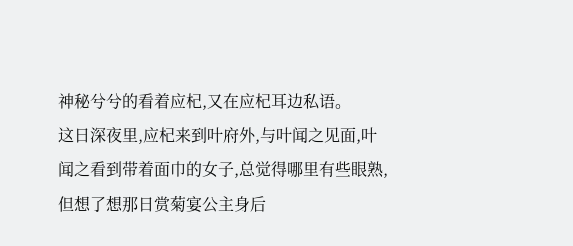神秘兮兮的看着应杞,又在应杞耳边私语。
这日深夜里,应杞来到叶府外,与叶闻之见面,叶闻之看到带着面巾的女子,总觉得哪里有些眼熟,但想了想那日赏菊宴公主身后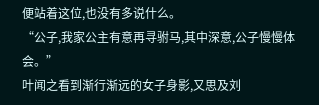便站着这位,也没有多说什么。
“公子,我家公主有意再寻驸马,其中深意,公子慢慢体会。”
叶闻之看到渐行渐远的女子身影,又思及刘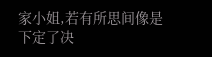家小姐,若有所思间像是下定了决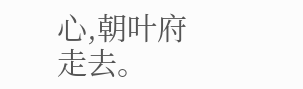心,朝叶府走去。